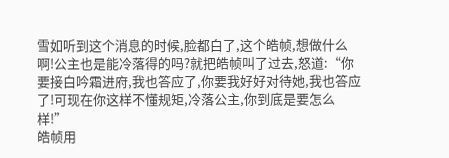雪如听到这个消息的时候,脸都白了,这个皓帧,想做什么啊!公主也是能冷落得的吗?就把皓帧叫了过去,怒道:“你要接白吟霜进府,我也答应了,你要我好好对待她,我也答应了!可现在你这样不懂规矩,冷落公主,你到底是要怎么样!”
皓帧用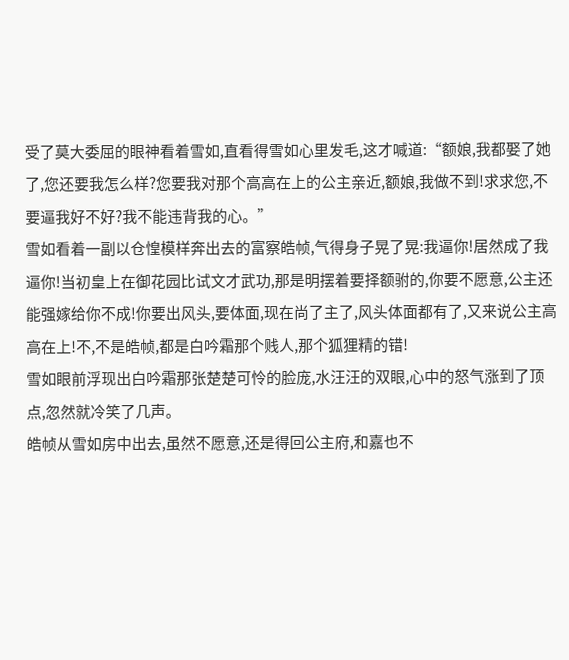受了莫大委屈的眼神看着雪如,直看得雪如心里发毛,这才喊道:“额娘,我都娶了她了,您还要我怎么样?您要我对那个高高在上的公主亲近,额娘,我做不到!求求您,不要逼我好不好?我不能违背我的心。”
雪如看着一副以仓惶模样奔出去的富察皓帧,气得身子晃了晃:我逼你!居然成了我逼你!当初皇上在御花园比试文才武功,那是明摆着要择额驸的,你要不愿意,公主还能强嫁给你不成!你要出风头,要体面,现在尚了主了,风头体面都有了,又来说公主高高在上!不,不是皓帧,都是白吟霜那个贱人,那个狐狸精的错!
雪如眼前浮现出白吟霜那张楚楚可怜的脸庞,水汪汪的双眼,心中的怒气涨到了顶点,忽然就冷笑了几声。
皓帧从雪如房中出去,虽然不愿意,还是得回公主府,和嘉也不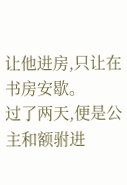让他进房,只让在书房安歇。
过了两天,便是公主和额驸进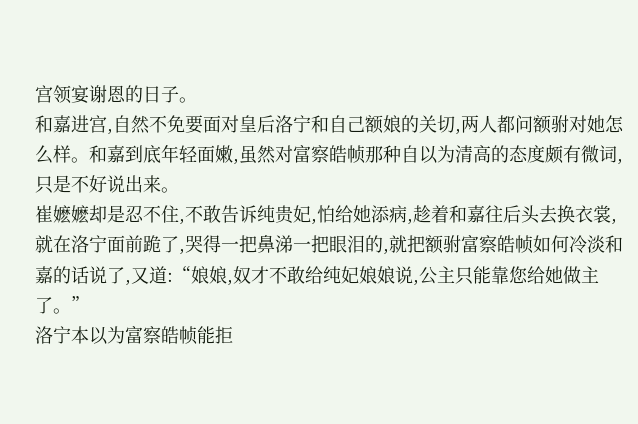宫领宴谢恩的日子。
和嘉进宫,自然不免要面对皇后洛宁和自己额娘的关切,两人都问额驸对她怎么样。和嘉到底年轻面嫩,虽然对富察皓帧那种自以为清高的态度颇有微词,只是不好说出来。
崔嬷嬷却是忍不住,不敢告诉纯贵妃,怕给她添病,趁着和嘉往后头去换衣裳,就在洛宁面前跪了,哭得一把鼻涕一把眼泪的,就把额驸富察皓帧如何冷淡和嘉的话说了,又道:“娘娘,奴才不敢给纯妃娘娘说,公主只能靠您给她做主了。”
洛宁本以为富察皓帧能拒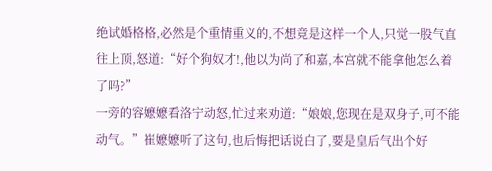绝试婚格格,必然是个重情重义的,不想竟是这样一个人,只觉一股气直往上顶,怒道:“好个狗奴才!,他以为尚了和嘉,本宫就不能拿他怎么着了吗?”
一旁的容嬷嬷看洛宁动怒,忙过来劝道:“娘娘,您现在是双身子,可不能动气。”崔嬷嬷听了这句,也后悔把话说白了,要是皇后气出个好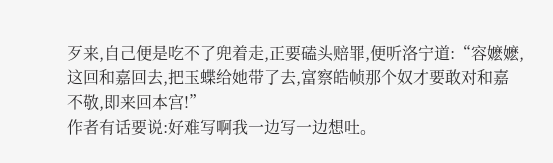歹来,自己便是吃不了兜着走,正要磕头赔罪,便听洛宁道:“容嬷嬷,这回和嘉回去,把玉蝶给她带了去,富察皓帧那个奴才要敢对和嘉不敬,即来回本宫!”
作者有话要说:好难写啊我一边写一边想吐。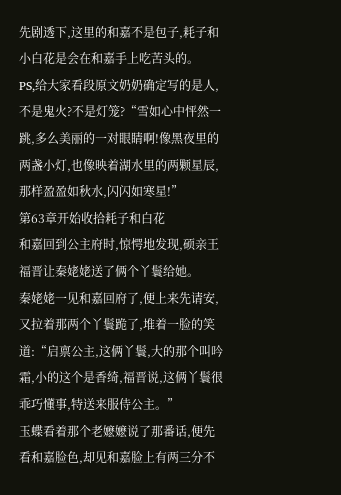先剧透下,这里的和嘉不是包子,耗子和小白花是会在和嘉手上吃苦头的。
PS,给大家看段原文奶奶确定写的是人,不是鬼火?不是灯笼?“雪如心中怦然一跳,多么美丽的一对眼睛啊!像黑夜里的两盏小灯,也像映着湖水里的两颗星辰,那样盈盈如秋水,闪闪如寒星!”
第63章开始收拾耗子和白花
和嘉回到公主府时,惊愕地发现,硕亲王福晋让秦姥姥送了俩个丫鬟给她。
秦姥姥一见和嘉回府了,便上来先请安,又拉着那两个丫鬟跪了,堆着一脸的笑道:“启禀公主,这俩丫鬟,大的那个叫吟霜,小的这个是香绮,福晋说,这俩丫鬟很乖巧懂事,特送来服侍公主。”
玉蝶看着那个老嬷嬷说了那番话,便先看和嘉脸色,却见和嘉脸上有两三分不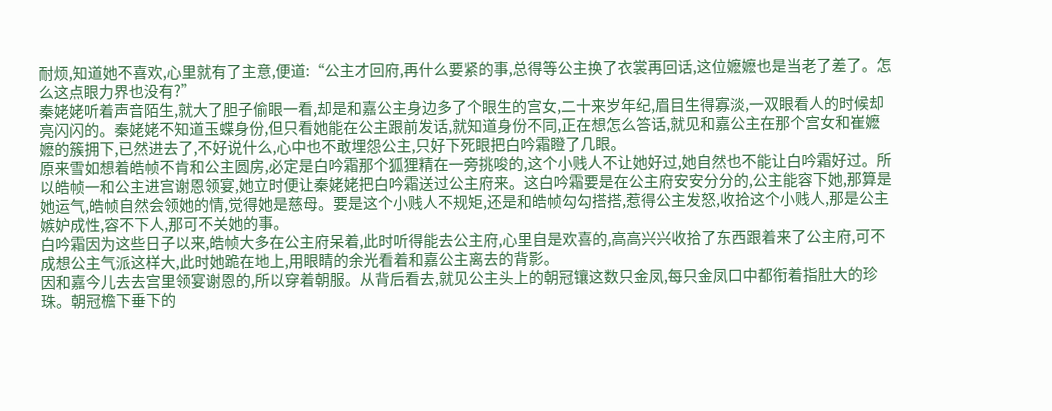耐烦,知道她不喜欢,心里就有了主意,便道:“公主才回府,再什么要紧的事,总得等公主换了衣裳再回话,这位嬷嬷也是当老了差了。怎么这点眼力界也没有?”
秦姥姥听着声音陌生,就大了胆子偷眼一看,却是和嘉公主身边多了个眼生的宫女,二十来岁年纪,眉目生得寡淡,一双眼看人的时候却亮闪闪的。秦姥姥不知道玉蝶身份,但只看她能在公主跟前发话,就知道身份不同,正在想怎么答话,就见和嘉公主在那个宫女和崔嬷嬷的簇拥下,已然进去了,不好说什么,心中也不敢埋怨公主,只好下死眼把白吟霜瞪了几眼。
原来雪如想着皓帧不肯和公主圆房,必定是白吟霜那个狐狸精在一旁挑唆的,这个小贱人不让她好过,她自然也不能让白吟霜好过。所以皓帧一和公主进宫谢恩领宴,她立时便让秦姥姥把白吟霜送过公主府来。这白吟霜要是在公主府安安分分的,公主能容下她,那算是她运气,皓帧自然会领她的情,觉得她是慈母。要是这个小贱人不规矩,还是和皓帧勾勾搭搭,惹得公主发怒,收拾这个小贱人,那是公主嫉妒成性,容不下人,那可不关她的事。
白吟霜因为这些日子以来,皓帧大多在公主府呆着,此时听得能去公主府,心里自是欢喜的,高高兴兴收拾了东西跟着来了公主府,可不成想公主气派这样大,此时她跪在地上,用眼睛的余光看着和嘉公主离去的背影。
因和嘉今儿去去宫里领宴谢恩的,所以穿着朝服。从背后看去,就见公主头上的朝冠镶这数只金凤,每只金凤口中都衔着指肚大的珍珠。朝冠檐下垂下的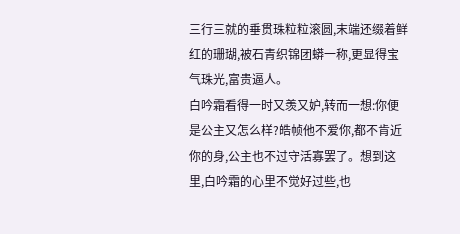三行三就的垂贯珠粒粒滚圆,末端还缀着鲜红的珊瑚,被石青织锦团蟒一称,更显得宝气珠光,富贵逼人。
白吟霜看得一时又羡又妒,转而一想:你便是公主又怎么样?皓帧他不爱你,都不肯近你的身,公主也不过守活寡罢了。想到这里,白吟霜的心里不觉好过些,也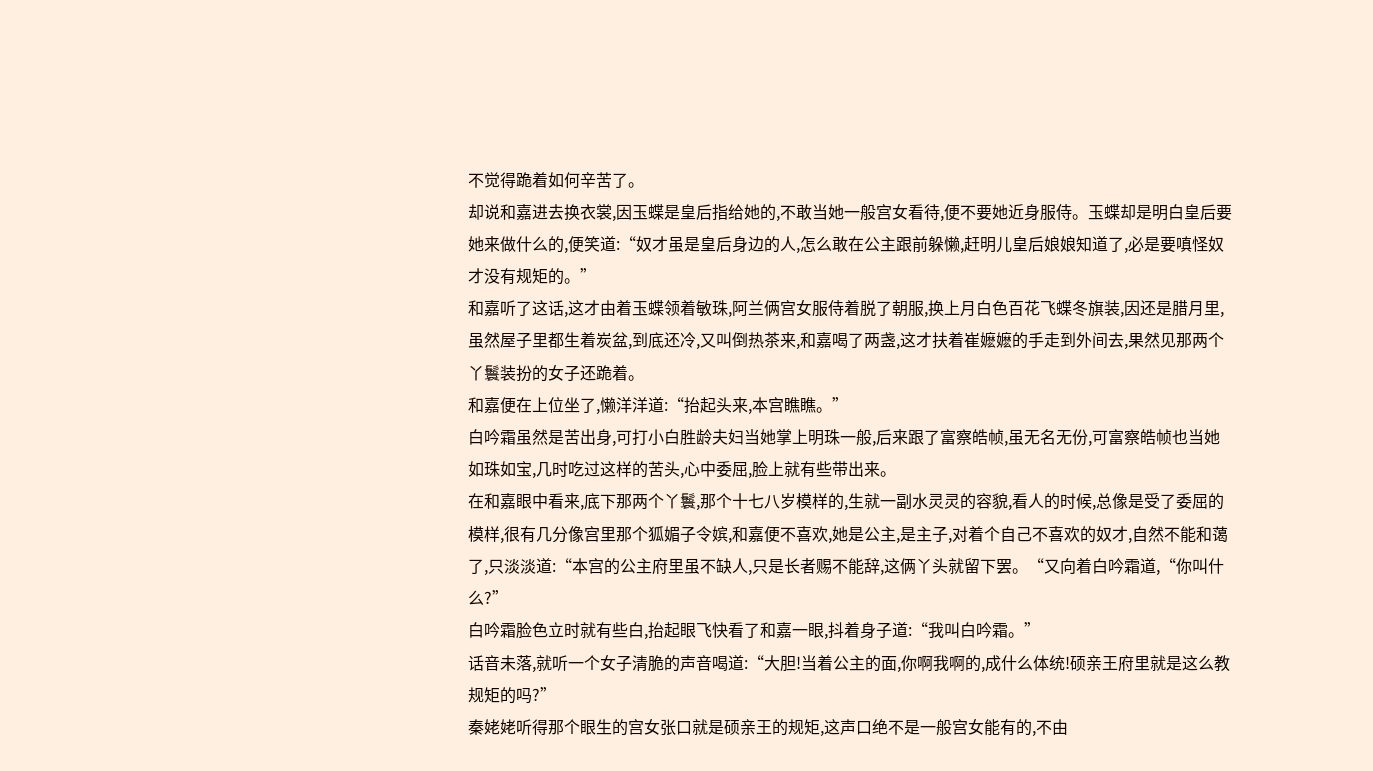不觉得跪着如何辛苦了。
却说和嘉进去换衣裳,因玉蝶是皇后指给她的,不敢当她一般宫女看待,便不要她近身服侍。玉蝶却是明白皇后要她来做什么的,便笑道:“奴才虽是皇后身边的人,怎么敢在公主跟前躲懒,赶明儿皇后娘娘知道了,必是要嗔怪奴才没有规矩的。”
和嘉听了这话,这才由着玉蝶领着敏珠,阿兰俩宫女服侍着脱了朝服,换上月白色百花飞蝶冬旗装,因还是腊月里,虽然屋子里都生着炭盆,到底还冷,又叫倒热茶来,和嘉喝了两盏,这才扶着崔嬷嬷的手走到外间去,果然见那两个丫鬟装扮的女子还跪着。
和嘉便在上位坐了,懒洋洋道:“抬起头来,本宫瞧瞧。”
白吟霜虽然是苦出身,可打小白胜龄夫妇当她掌上明珠一般,后来跟了富察皓帧,虽无名无份,可富察皓帧也当她如珠如宝,几时吃过这样的苦头,心中委屈,脸上就有些带出来。
在和嘉眼中看来,底下那两个丫鬟,那个十七八岁模样的,生就一副水灵灵的容貌,看人的时候,总像是受了委屈的模样,很有几分像宫里那个狐媚子令嫔,和嘉便不喜欢,她是公主,是主子,对着个自己不喜欢的奴才,自然不能和蔼了,只淡淡道:“本宫的公主府里虽不缺人,只是长者赐不能辞,这俩丫头就留下罢。“又向着白吟霜道,“你叫什么?”
白吟霜脸色立时就有些白,抬起眼飞快看了和嘉一眼,抖着身子道:“我叫白吟霜。”
话音未落,就听一个女子清脆的声音喝道:“大胆!当着公主的面,你啊我啊的,成什么体统!硕亲王府里就是这么教规矩的吗?”
秦姥姥听得那个眼生的宫女张口就是硕亲王的规矩,这声口绝不是一般宫女能有的,不由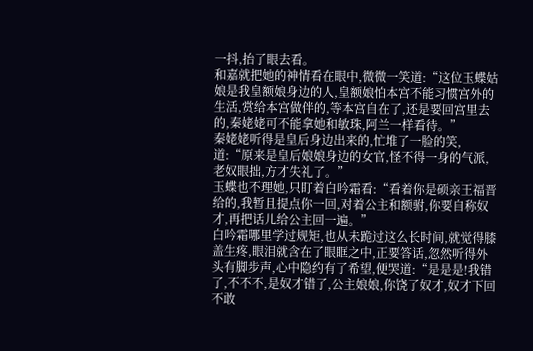一抖,抬了眼去看。
和嘉就把她的神情看在眼中,微微一笑道:“这位玉蝶姑娘是我皇额娘身边的人,皇额娘怕本宫不能习惯宫外的生活,赏给本宫做伴的,等本宫自在了,还是要回宫里去的,秦姥姥可不能拿她和敏珠,阿兰一样看待。”
秦姥姥听得是皇后身边出来的,忙堆了一脸的笑,道:“原来是皇后娘娘身边的女官,怪不得一身的气派,老奴眼拙,方才失礼了。”
玉蝶也不理她,只盯着白吟霜看:“看着你是硕亲王福晋给的,我暂且提点你一回,对着公主和额驸,你要自称奴才,再把话儿给公主回一遍。”
白吟霜哪里学过规矩,也从未跪过这么长时间,就觉得膝盖生疼,眼泪就含在了眼眶之中,正要答话,忽然听得外头有脚步声,心中隐约有了希望,便哭道:“是是是!我错了,不不不,是奴才错了,公主娘娘,你饶了奴才,奴才下回不敢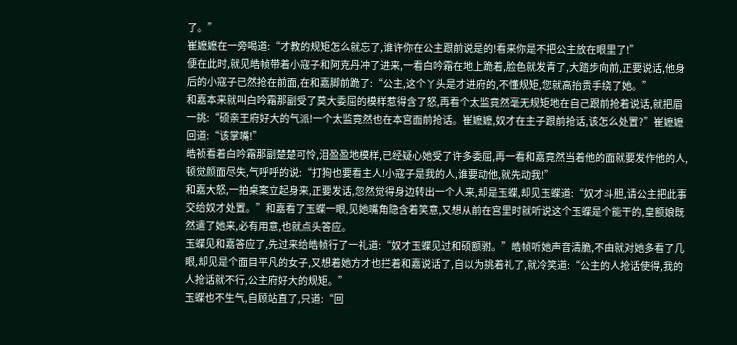了。”
崔嬷嬷在一旁喝道:“才教的规矩怎么就忘了,谁许你在公主跟前说是的!看来你是不把公主放在眼里了!”
便在此时,就见皓帧带着小寇子和阿克丹冲了进来,一看白吟霜在地上跪着,脸色就发青了,大踏步向前,正要说话,他身后的小寇子已然抢在前面,在和嘉脚前跪了:“公主,这个丫头是才进府的,不懂规矩,您就高抬贵手绕了她。”
和嘉本来就叫白吟霜那副受了莫大委屈的模样惹得含了怒,再看个太监竟然毫无规矩地在自己跟前抢着说话,就把眉一挑:“硕亲王府好大的气派!一个太监竟然也在本宫面前抢话。崔嬷嬷,奴才在主子跟前抢话,该怎么处置?”崔嬷嬷回道:“该掌嘴!”
皓祯看着白吟霜那副楚楚可怜,泪盈盈地模样,已经疑心她受了许多委屈,再一看和嘉竟然当着他的面就要发作他的人,顿觉颜面尽失,气呼呼的说:“打狗也要看主人!小寇子是我的人,谁要动他,就先动我!”
和嘉大怒,一拍桌案立起身来,正要发话,忽然觉得身边转出一个人来,却是玉蝶,却见玉蝶道:“奴才斗胆,请公主把此事交给奴才处置。”和嘉看了玉蝶一眼,见她嘴角隐含着笑意,又想从前在宫里时就听说这个玉蝶是个能干的,皇额娘既然遣了她来,必有用意,也就点头答应。
玉蝶见和嘉答应了,先过来给皓帧行了一礼道:“奴才玉蝶见过和硕额驸。”皓帧听她声音清脆,不由就对她多看了几眼,却见是个面目平凡的女子,又想着她方才也拦着和嘉说话了,自以为挑着礼了,就冷笑道:“公主的人抢话使得,我的人抢话就不行,公主府好大的规矩。”
玉蝶也不生气,自顾站直了,只道:“回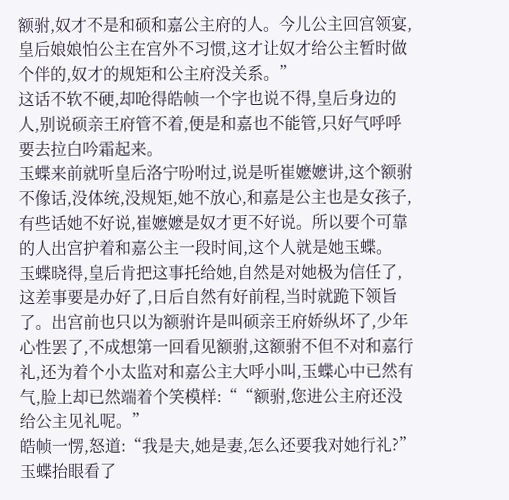额驸,奴才不是和硕和嘉公主府的人。今儿公主回宫领宴,皇后娘娘怕公主在宫外不习惯,这才让奴才给公主暂时做个伴的,奴才的规矩和公主府没关系。”
这话不软不硬,却呛得皓帧一个字也说不得,皇后身边的人,别说硕亲王府管不着,便是和嘉也不能管,只好气呼呼要去拉白吟霜起来。
玉蝶来前就听皇后洛宁吩咐过,说是听崔嬷嬷讲,这个额驸不像话,没体统,没规矩,她不放心,和嘉是公主也是女孩子,有些话她不好说,崔嬷嬷是奴才更不好说。所以要个可靠的人出宫护着和嘉公主一段时间,这个人就是她玉蝶。
玉蝶晓得,皇后肯把这事托给她,自然是对她极为信任了,这差事要是办好了,日后自然有好前程,当时就跪下领旨了。出宫前也只以为额驸许是叫硕亲王府娇纵坏了,少年心性罢了,不成想第一回看见额驸,这额驸不但不对和嘉行礼,还为着个小太监对和嘉公主大呼小叫,玉蝶心中已然有气,脸上却已然端着个笑模样:““额驸,您进公主府还没给公主见礼呢。”
皓帧一愣,怒道:“我是夫,她是妻,怎么还要我对她行礼?”
玉蝶抬眼看了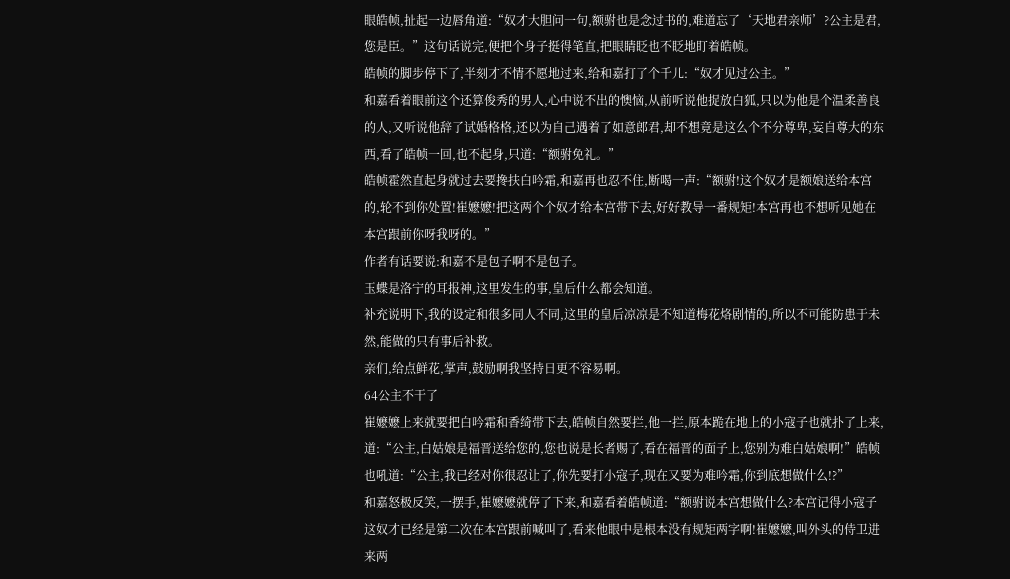眼皓帧,扯起一边唇角道:“奴才大胆问一句,额驸也是念过书的,难道忘了‘天地君亲师’?公主是君,您是臣。”这句话说完,便把个身子挺得笔直,把眼睛眨也不眨地盯着皓帧。
皓帧的脚步停下了,半刻才不情不愿地过来,给和嘉打了个千儿:“奴才见过公主。”
和嘉看着眼前这个还算俊秀的男人,心中说不出的懊恼,从前听说他捉放白狐,只以为他是个温柔善良的人,又听说他辞了试婚格格,还以为自己遇着了如意郎君,却不想竟是这么个不分尊卑,妄自尊大的东西,看了皓帧一回,也不起身,只道:“额驸免礼。”
皓帧霍然直起身就过去要搀扶白吟霜,和嘉再也忍不住,断喝一声:“额驸!这个奴才是额娘送给本宫的,轮不到你处置!崔嬷嬷!把这两个个奴才给本宫带下去,好好教导一番规矩!本宫再也不想听见她在本宫跟前你呀我呀的。”
作者有话要说:和嘉不是包子啊不是包子。
玉蝶是洛宁的耳报神,这里发生的事,皇后什么都会知道。
补充说明下,我的设定和很多同人不同,这里的皇后凉凉是不知道梅花烙剧情的,所以不可能防患于未然,能做的只有事后补救。
亲们,给点鲜花,掌声,鼓励啊我坚持日更不容易啊。
64公主不干了
崔嬷嬷上来就要把白吟霜和香绮带下去,皓帧自然要拦,他一拦,原本跪在地上的小寇子也就扑了上来,道:“公主,白姑娘是福晋送给您的,您也说是长者赐了,看在福晋的面子上,您别为难白姑娘啊!”皓帧也吼道:“公主,我已经对你很忍让了,你先要打小寇子,现在又要为难吟霜,你到底想做什么!?”
和嘉怒极反笑,一摆手,崔嬷嬷就停了下来,和嘉看着皓帧道:“额驸说本宫想做什么?本宫记得小寇子这奴才已经是第二次在本宫跟前喊叫了,看来他眼中是根本没有规矩两字啊!崔嬷嬷,叫外头的侍卫进来两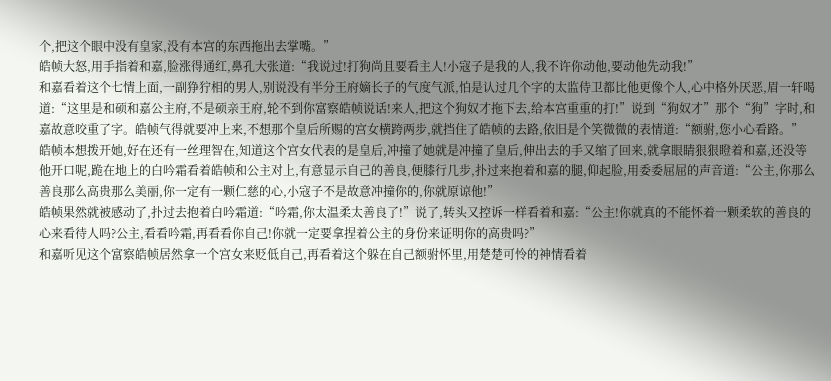个,把这个眼中没有皇家,没有本宫的东西拖出去掌嘴。”
皓帧大怒,用手指着和嘉,脸涨得通红,鼻孔大张道:“我说过!打狗尚且要看主人!小寇子是我的人,我不许你动他,要动他先动我!”
和嘉看着这个七情上面,一副狰狞相的男人,别说没有半分王府嫡长子的气度气派,怕是认过几个字的太监侍卫都比他更像个人,心中格外厌恶,眉一轩喝道:“这里是和硕和嘉公主府,不是硕亲王府,轮不到你富察皓帧说话!来人,把这个狗奴才拖下去,给本宫重重的打!”说到“狗奴才”那个“狗”字时,和嘉故意咬重了字。皓帧气得就要冲上来,不想那个皇后所赐的宫女横跨两步,就挡住了皓帧的去路,依旧是个笑微微的表情道:“额驸,您小心看路。”
皓帧本想拨开她,好在还有一丝理智在,知道这个宫女代表的是皇后,冲撞了她就是冲撞了皇后,伸出去的手又缩了回来,就拿眼睛狠狠瞪着和嘉,还没等他开口呢,跪在地上的白吟霜看着皓帧和公主对上,有意显示自己的善良,便膝行几步,扑过来抱着和嘉的腿,仰起脸,用委委屈屈的声音道:“公主,你那么善良那么高贵那么美丽,你一定有一颗仁慈的心,小寇子不是故意冲撞你的,你就原谅他!”
皓帧果然就被感动了,扑过去抱着白吟霜道:“吟霜,你太温柔太善良了!”说了,转头又控诉一样看着和嘉:“公主!你就真的不能怀着一颗柔软的善良的心来看待人吗?公主,看看吟霜,再看看你自己!你就一定要拿捏着公主的身份来证明你的高贵吗?”
和嘉听见这个富察皓帧居然拿一个宫女来贬低自己,再看着这个躲在自己额驸怀里,用楚楚可怜的神情看着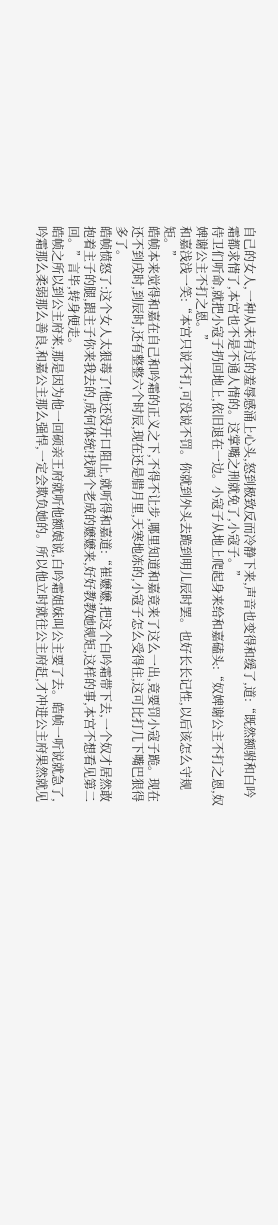自己的女人,一种从未有过的羞辱感涌上心头,怒到极致反而冷静下来,声音也变得和缓了,道:“既然额驸和白吟霜都求情了,本宫也不是不通人情的。这掌嘴之刑就免了,小寇子。”
侍卫们听命,就把小寇子扔回地上,依旧退在一边。小寇子从地上爬起身来给和嘉磕头:“奴婢谢公主不打之恩,奴婢谢公主不打之恩。”
和嘉浅浅一笑:“本宫只说不打,可没说不罚。你就到外头去跪到明儿辰时罢。也好长长记性,以后该怎么守规矩。”
皓帧本来觉得和嘉在自己和吟霜的正义之下,不得不让步,哪里知道和嘉竟来了这么一出,竟要罚小寇子跪。现在还不到戌时,到辰时,还有整整六个时辰,现在还是腊月里,天寒地冻的,小寇子怎么受得住,这可比打几下嘴巴狠得多了。
皓帧愤怒了:这个女人太狠毒了!他还没开口阻止,就听得和嘉道:“崔嬷嬷,把这个白吟霜带下去,一个奴才居然敢抱着主子的腿,跟主子你来我去的,成何体统!找两个老成的嬷嬷来,好好教教她规矩,这样的事,本宫不想看见第二回。”言毕,转身便走。
皓帧之所以到公主府来,那是因为他一回硕亲王府就听他额娘说,白吟霜姐妹叫公主要了去。皓帧一听说就急了,吟霜那么柔弱那么善良,和嘉公主那么强悍,一定会欺负她的。所以他立时就往公主府赶,才冲进公主府果然就见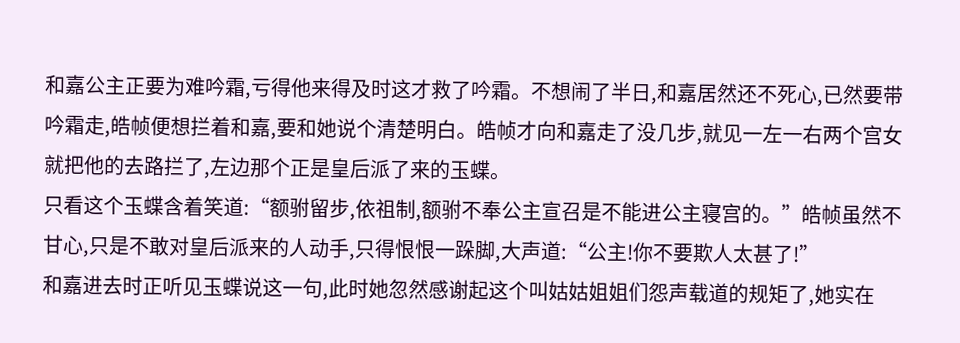和嘉公主正要为难吟霜,亏得他来得及时这才救了吟霜。不想闹了半日,和嘉居然还不死心,已然要带吟霜走,皓帧便想拦着和嘉,要和她说个清楚明白。皓帧才向和嘉走了没几步,就见一左一右两个宫女就把他的去路拦了,左边那个正是皇后派了来的玉蝶。
只看这个玉蝶含着笑道:“额驸留步,依祖制,额驸不奉公主宣召是不能进公主寝宫的。”皓帧虽然不甘心,只是不敢对皇后派来的人动手,只得恨恨一跺脚,大声道:“公主!你不要欺人太甚了!”
和嘉进去时正听见玉蝶说这一句,此时她忽然感谢起这个叫姑姑姐姐们怨声载道的规矩了,她实在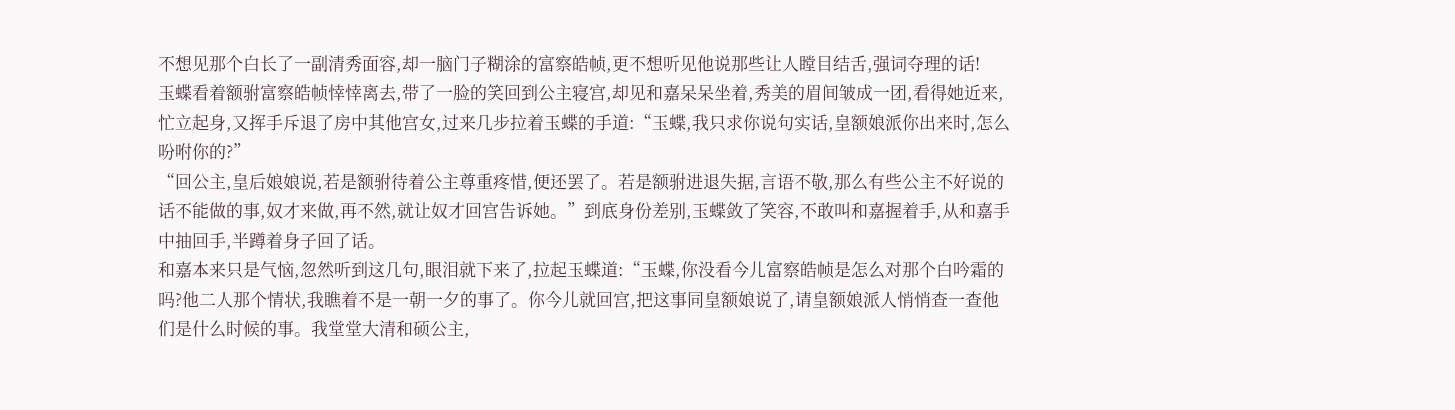不想见那个白长了一副清秀面容,却一脑门子糊涂的富察皓帧,更不想听见他说那些让人瞠目结舌,强词夺理的话!
玉蝶看着额驸富察皓帧悻悻离去,带了一脸的笑回到公主寝宫,却见和嘉呆呆坐着,秀美的眉间皱成一团,看得她近来,忙立起身,又挥手斥退了房中其他宫女,过来几步拉着玉蝶的手道:“玉蝶,我只求你说句实话,皇额娘派你出来时,怎么吩咐你的?”
“回公主,皇后娘娘说,若是额驸待着公主尊重疼惜,便还罢了。若是额驸进退失据,言语不敬,那么有些公主不好说的话不能做的事,奴才来做,再不然,就让奴才回宫告诉她。”到底身份差别,玉蝶敛了笑容,不敢叫和嘉握着手,从和嘉手中抽回手,半蹲着身子回了话。
和嘉本来只是气恼,忽然听到这几句,眼泪就下来了,拉起玉蝶道:“玉蝶,你没看今儿富察皓帧是怎么对那个白吟霜的吗?他二人那个情状,我瞧着不是一朝一夕的事了。你今儿就回宫,把这事同皇额娘说了,请皇额娘派人悄悄查一查他们是什么时候的事。我堂堂大清和硕公主,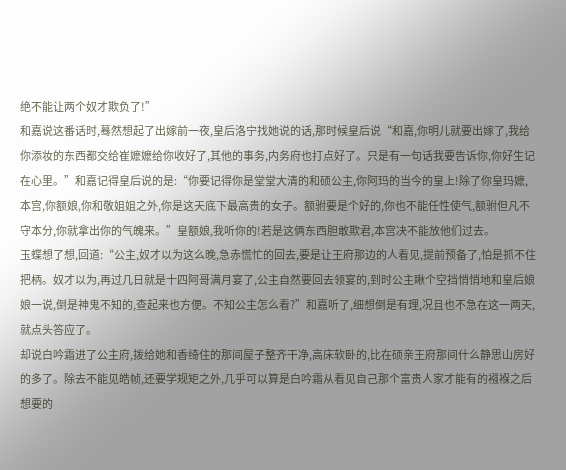绝不能让两个奴才欺负了!”
和嘉说这番话时,蓦然想起了出嫁前一夜,皇后洛宁找她说的话,那时候皇后说“和嘉,你明儿就要出嫁了,我给你添妆的东西都交给崔嬷嬷给你收好了,其他的事务,内务府也打点好了。只是有一句话我要告诉你,你好生记在心里。”和嘉记得皇后说的是:“你要记得你是堂堂大清的和硕公主,你阿玛的当今的皇上!除了你皇玛嬷,本宫,你额娘,你和敬姐姐之外,你是这天底下最高贵的女子。额驸要是个好的,你也不能任性使气,额驸但凡不守本分,你就拿出你的气魄来。”皇额娘,我听你的!若是这俩东西胆敢欺君,本宫决不能放他们过去。
玉蝶想了想,回道:“公主,奴才以为这么晚,急赤慌忙的回去,要是让王府那边的人看见,提前预备了,怕是抓不住把柄。奴才以为,再过几日就是十四阿哥满月宴了,公主自然要回去领宴的,到时公主瞅个空挡悄悄地和皇后娘娘一说,倒是神鬼不知的,查起来也方便。不知公主怎么看?”和嘉听了,细想倒是有理,况且也不急在这一两天,就点头答应了。
却说白吟霜进了公主府,拨给她和香绮住的那间屋子整齐干净,高床软卧的,比在硕亲王府那间什么静思山房好的多了。除去不能见皓帧,还要学规矩之外,几乎可以算是白吟霜从看见自己那个富贵人家才能有的襁褓之后想要的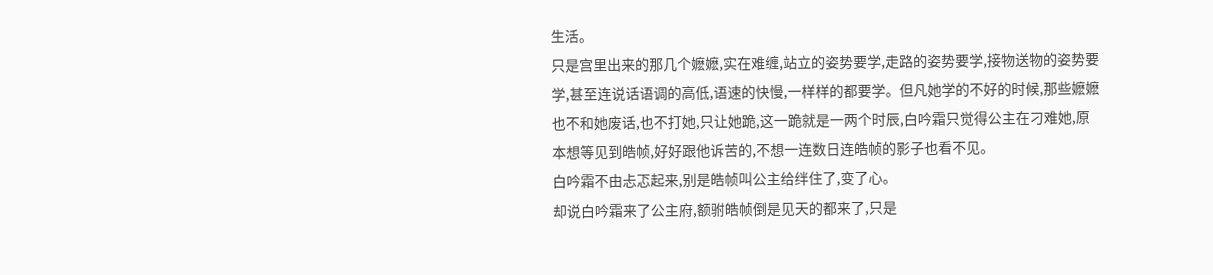生活。
只是宫里出来的那几个嬷嬷,实在难缠,站立的姿势要学,走路的姿势要学,接物送物的姿势要学,甚至连说话语调的高低,语速的快慢,一样样的都要学。但凡她学的不好的时候,那些嬷嬷也不和她废话,也不打她,只让她跪,这一跪就是一两个时辰,白吟霜只觉得公主在刁难她,原本想等见到皓帧,好好跟他诉苦的,不想一连数日连皓帧的影子也看不见。
白吟霜不由忐忑起来,别是皓帧叫公主给绊住了,变了心。
却说白吟霜来了公主府,额驸皓帧倒是见天的都来了,只是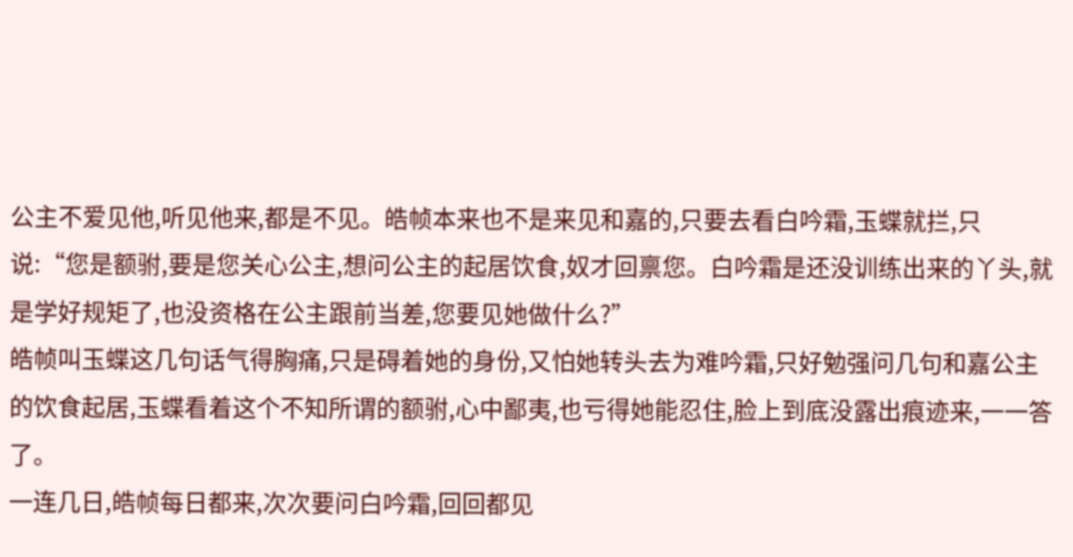公主不爱见他,听见他来,都是不见。皓帧本来也不是来见和嘉的,只要去看白吟霜,玉蝶就拦,只说:“您是额驸,要是您关心公主,想问公主的起居饮食,奴才回禀您。白吟霜是还没训练出来的丫头,就是学好规矩了,也没资格在公主跟前当差,您要见她做什么?”
皓帧叫玉蝶这几句话气得胸痛,只是碍着她的身份,又怕她转头去为难吟霜,只好勉强问几句和嘉公主的饮食起居,玉蝶看着这个不知所谓的额驸,心中鄙夷,也亏得她能忍住,脸上到底没露出痕迹来,一一答了。
一连几日,皓帧每日都来,次次要问白吟霜,回回都见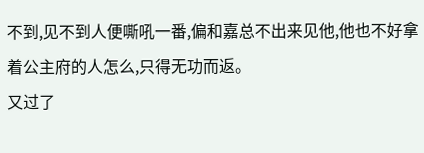不到,见不到人便嘶吼一番,偏和嘉总不出来见他,他也不好拿着公主府的人怎么,只得无功而返。
又过了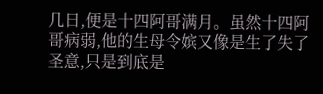几日,便是十四阿哥满月。虽然十四阿哥病弱,他的生母令嫔又像是生了失了圣意,只是到底是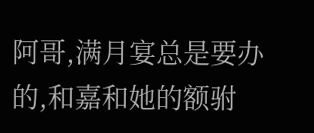阿哥,满月宴总是要办的,和嘉和她的额驸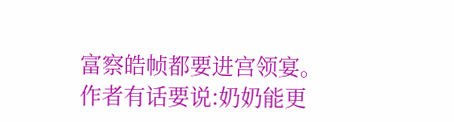富察皓帧都要进宫领宴。
作者有话要说:奶奶能更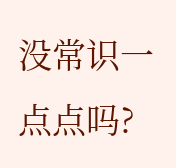没常识一点点吗?